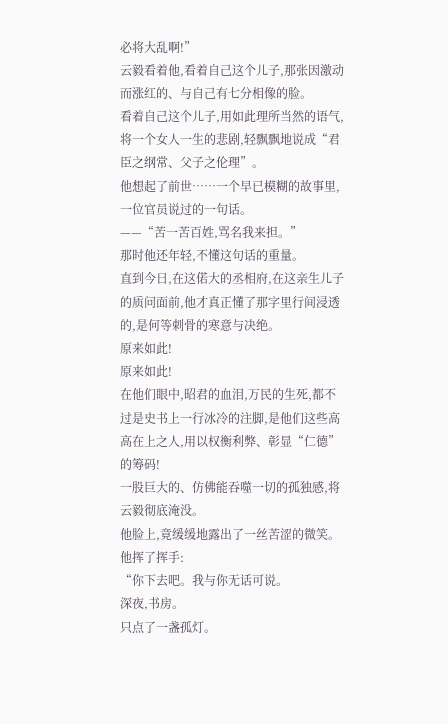必将大乱啊!”
云毅看着他,看着自己这个儿子,那张因激动而涨红的、与自己有七分相像的脸。
看着自己这个儿子,用如此理所当然的语气,将一个女人一生的悲剧,轻飘飘地说成“君臣之纲常、父子之伦理”。
他想起了前世……一个早已模糊的故事里,一位官员说过的一句话。
——“苦一苦百姓,骂名我来担。”
那时他还年轻,不懂这句话的重量。
直到今日,在这偌大的丞相府,在这亲生儿子的质问面前,他才真正懂了那字里行间浸透的,是何等刺骨的寒意与决绝。
原来如此!
原来如此!
在他们眼中,昭君的血泪,万民的生死,都不过是史书上一行冰冷的注脚,是他们这些高高在上之人,用以权衡利弊、彰显“仁德”的筹码!
一股巨大的、仿佛能吞噬一切的孤独感,将云毅彻底淹没。
他脸上,竟缓缓地露出了一丝苦涩的微笑。
他挥了挥手:
“你下去吧。我与你无话可说。
深夜,书房。
只点了一盏孤灯。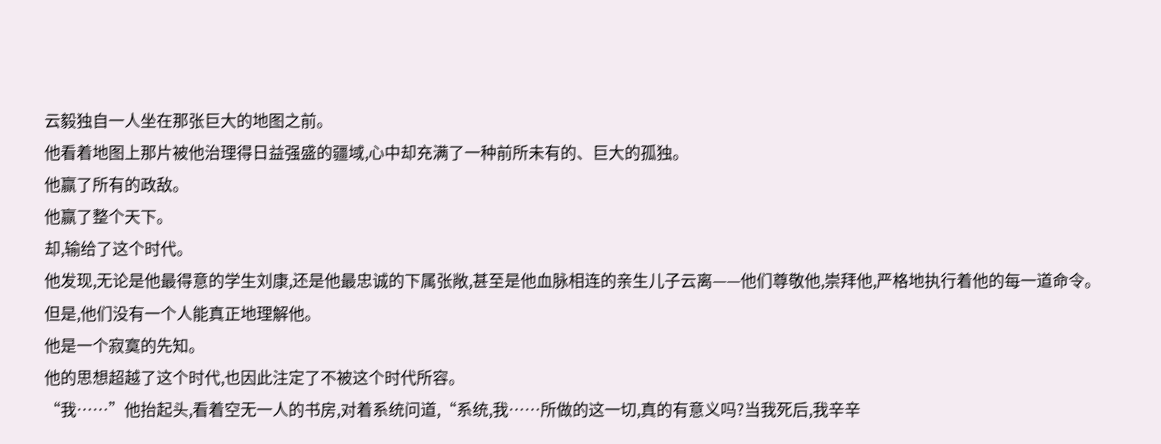云毅独自一人坐在那张巨大的地图之前。
他看着地图上那片被他治理得日益强盛的疆域,心中却充满了一种前所未有的、巨大的孤独。
他赢了所有的政敌。
他赢了整个天下。
却,输给了这个时代。
他发现,无论是他最得意的学生刘康,还是他最忠诚的下属张敞,甚至是他血脉相连的亲生儿子云离——他们尊敬他,崇拜他,严格地执行着他的每一道命令。
但是,他们没有一个人能真正地理解他。
他是一个寂寞的先知。
他的思想超越了这个时代,也因此注定了不被这个时代所容。
“我……”他抬起头,看着空无一人的书房,对着系统问道,“系统,我……所做的这一切,真的有意义吗?当我死后,我辛辛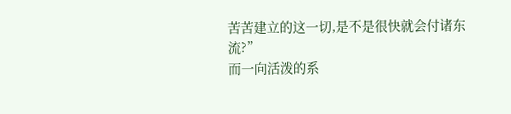苦苦建立的这一切,是不是很快就会付诸东流?”
而一向活泼的系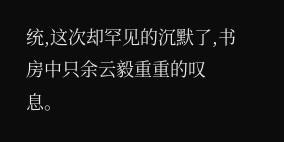统,这次却罕见的沉默了,书房中只余云毅重重的叹息。